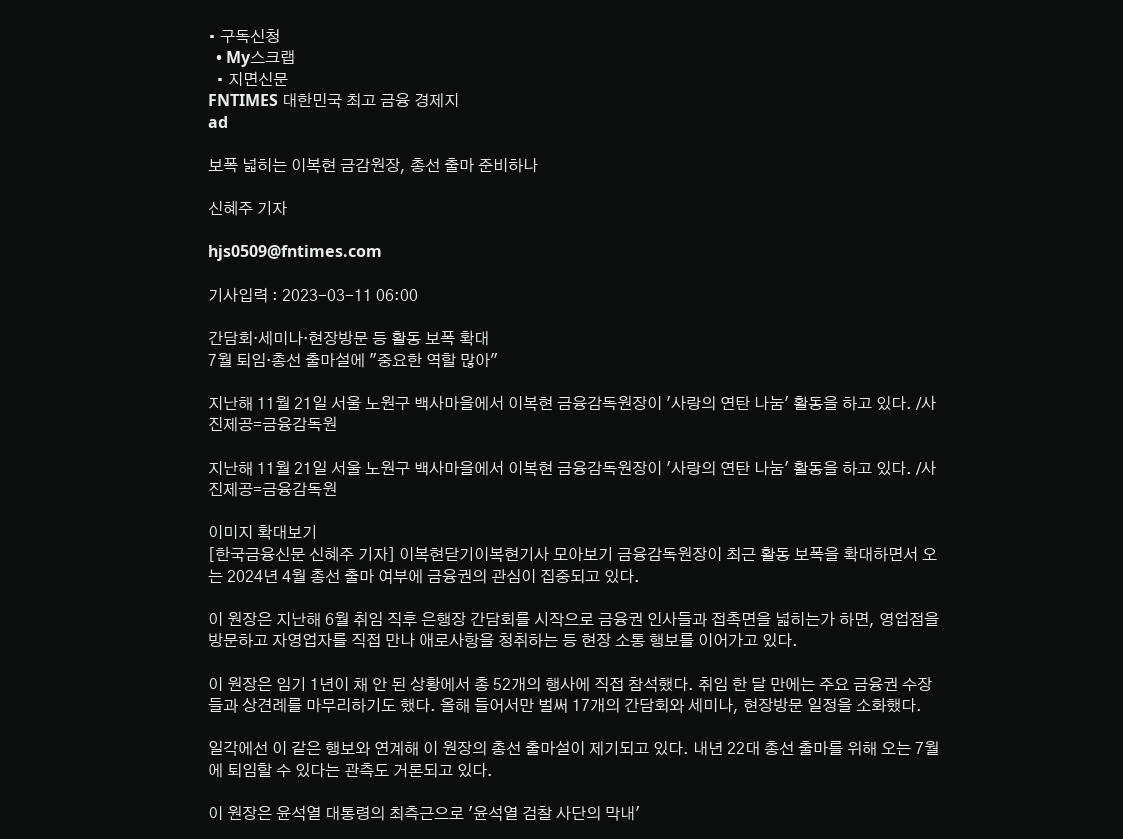• 구독신청
  • My스크랩
  • 지면신문
FNTIMES 대한민국 최고 금융 경제지
ad

보폭 넓히는 이복현 금감원장, 총선 출마 준비하나

신혜주 기자

hjs0509@fntimes.com

기사입력 : 2023-03-11 06:00

간담회·세미나·현장방문 등 활동 보폭 확대
7월 퇴임·총선 출마설에 "중요한 역할 많아"

지난해 11월 21일 서울 노원구 백사마을에서 이복현 금융감독원장이 '사랑의 연탄 나눔' 활동을 하고 있다. /사진제공=금융감독원

지난해 11월 21일 서울 노원구 백사마을에서 이복현 금융감독원장이 '사랑의 연탄 나눔' 활동을 하고 있다. /사진제공=금융감독원

이미지 확대보기
[한국금융신문 신혜주 기자] 이복현닫기이복현기사 모아보기 금융감독원장이 최근 활동 보폭을 확대하면서 오는 2024년 4월 총선 출마 여부에 금융권의 관심이 집중되고 있다.

이 원장은 지난해 6월 취임 직후 은행장 간담회를 시작으로 금융권 인사들과 접촉면을 넓히는가 하면, 영업점을 방문하고 자영업자를 직접 만나 애로사항을 청취하는 등 현장 소통 행보를 이어가고 있다.

이 원장은 임기 1년이 채 안 된 상황에서 총 52개의 행사에 직접 참석했다. 취임 한 달 만에는 주요 금융권 수장들과 상견례를 마무리하기도 했다. 올해 들어서만 벌써 17개의 간담회와 세미나, 현장방문 일정을 소화했다.

일각에선 이 같은 행보와 연계해 이 원장의 총선 출마설이 제기되고 있다. 내년 22대 총선 출마를 위해 오는 7월에 퇴임할 수 있다는 관측도 거론되고 있다.

이 원장은 윤석열 대통령의 최측근으로 '윤석열 검찰 사단의 막내'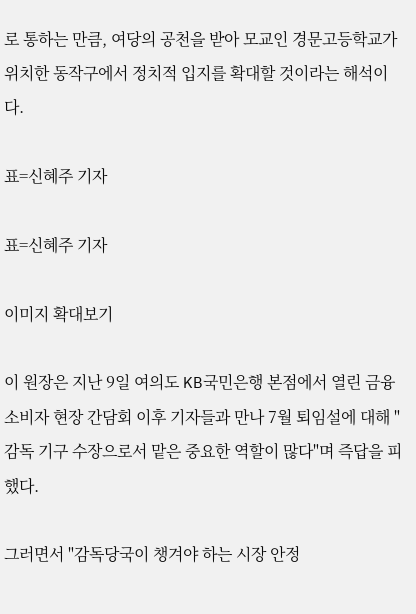로 통하는 만큼, 여당의 공천을 받아 모교인 경문고등학교가 위치한 동작구에서 정치적 입지를 확대할 것이라는 해석이다.

표=신혜주 기자

표=신혜주 기자

이미지 확대보기

이 원장은 지난 9일 여의도 KB국민은행 본점에서 열린 금융소비자 현장 간담회 이후 기자들과 만나 7월 퇴임설에 대해 "감독 기구 수장으로서 맡은 중요한 역할이 많다"며 즉답을 피했다.

그러면서 "감독당국이 챙겨야 하는 시장 안정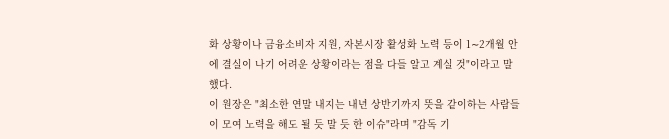화 상황이나 금융소비자 지원, 자본시장 활성화 노력 등이 1∼2개월 안에 결실이 나기 어려운 상황이라는 점을 다들 알고 계실 것"이라고 말했다.
이 원장은 "최소한 연말 내지는 내년 상반기까지 뜻을 같이하는 사람들이 모여 노력을 해도 될 듯 말 듯 한 이슈"라며 "감독 기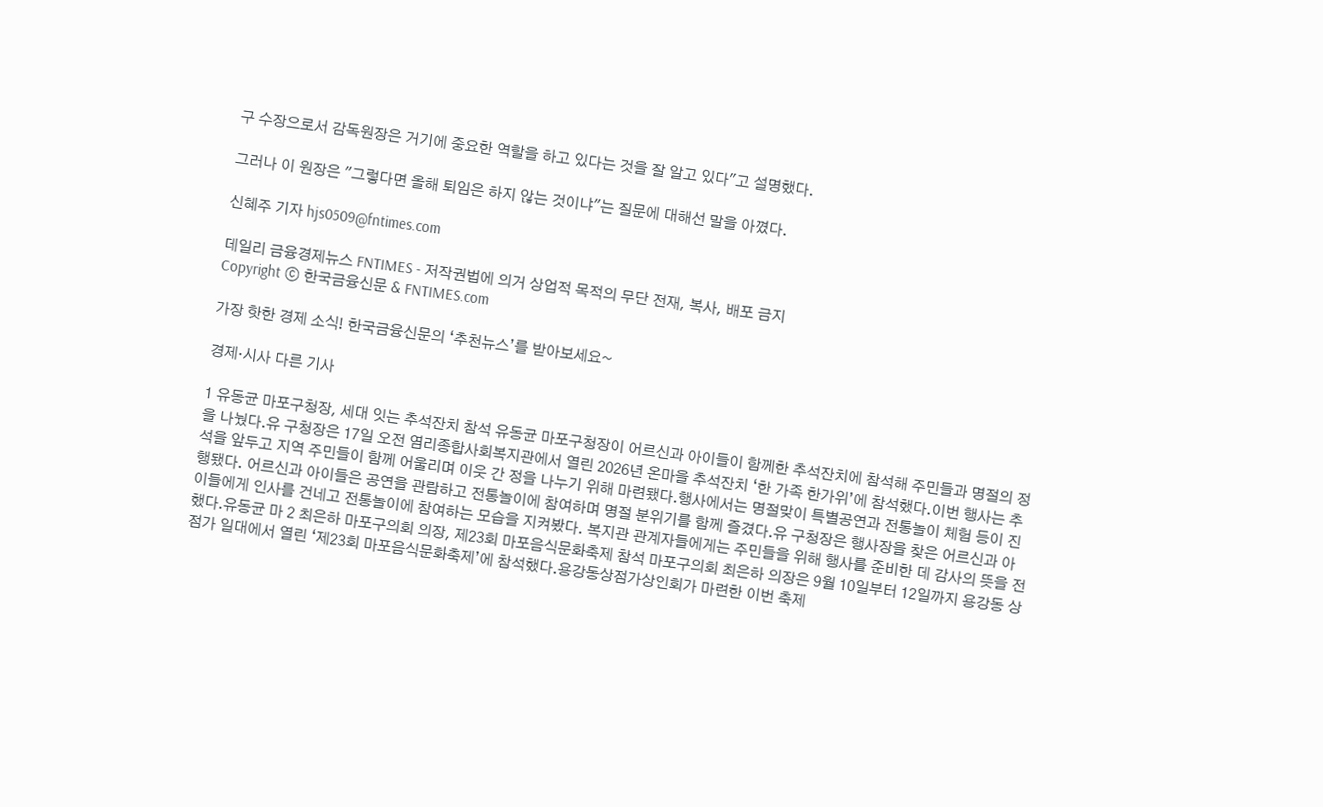구 수장으로서 감독원장은 거기에 중요한 역할을 하고 있다는 것을 잘 알고 있다"고 설명했다.

그러나 이 원장은 "그렇다면 올해 퇴임은 하지 않는 것이냐"는 질문에 대해선 말을 아꼈다.

신혜주 기자 hjs0509@fntimes.com

데일리 금융경제뉴스 FNTIMES - 저작권법에 의거 상업적 목적의 무단 전재, 복사, 배포 금지
Copyright ⓒ 한국금융신문 & FNTIMES.com

가장 핫한 경제 소식! 한국금융신문의 ‘추천뉴스’를 받아보세요~

경제·시사 다른 기사

1 유동균 마포구청장, 세대 잇는 추석잔치 참석 유동균 마포구청장이 어르신과 아이들이 함께한 추석잔치에 참석해 주민들과 명절의 정을 나눴다.유 구청장은 17일 오전 염리종합사회복지관에서 열린 2026년 온마을 추석잔치 ‘한 가족 한가위’에 참석했다.이번 행사는 추석을 앞두고 지역 주민들이 함께 어울리며 이웃 간 정을 나누기 위해 마련됐다.행사에서는 명절맞이 특별공연과 전통놀이 체험 등이 진행됐다. 어르신과 아이들은 공연을 관람하고 전통놀이에 참여하며 명절 분위기를 함께 즐겼다.유 구청장은 행사장을 찾은 어르신과 아이들에게 인사를 건네고 전통놀이에 참여하는 모습을 지켜봤다. 복지관 관계자들에게는 주민들을 위해 행사를 준비한 데 감사의 뜻을 전했다.유동균 마 2 최은하 마포구의회 의장, 제23회 마포음식문화축제 참석 마포구의회 최은하 의장은 9월 10일부터 12일까지 용강동 상점가 일대에서 열린 ‘제23회 마포음식문화축제’에 참석했다.용강동상점가상인회가 마련한 이번 축제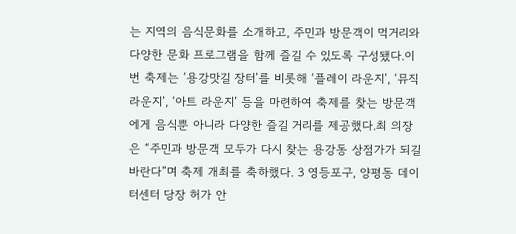는 지역의 음식문화를 소개하고, 주민과 방문객이 먹거리와 다양한 문화 프로그램을 함께 즐길 수 있도록 구성됐다.이번 축제는 ‘용강맛길 장터’를 비롯해 ‘플레이 라운지’, ‘뮤직 라운지’, ‘아트 라운지’ 등을 마련하여 축제를 찾는 방문객에게 음식뿐 아니라 다양한 즐길 거리를 제공했다.최 의장은 “주민과 방문객 모두가 다시 찾는 용강동 상점가가 되길 바란다”며 축제 개최를 축하했다. 3 영등포구, 양평동 데이터센터 당장 허가 안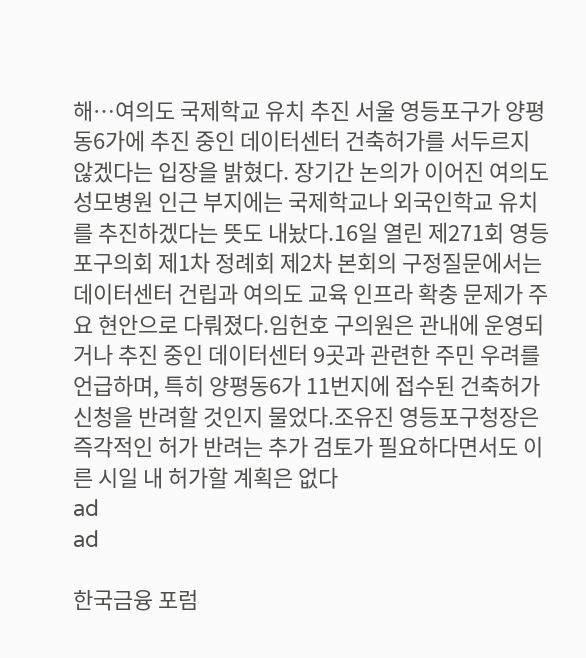해…여의도 국제학교 유치 추진 서울 영등포구가 양평동6가에 추진 중인 데이터센터 건축허가를 서두르지 않겠다는 입장을 밝혔다. 장기간 논의가 이어진 여의도 성모병원 인근 부지에는 국제학교나 외국인학교 유치를 추진하겠다는 뜻도 내놨다.16일 열린 제271회 영등포구의회 제1차 정례회 제2차 본회의 구정질문에서는 데이터센터 건립과 여의도 교육 인프라 확충 문제가 주요 현안으로 다뤄졌다.임헌호 구의원은 관내에 운영되거나 추진 중인 데이터센터 9곳과 관련한 주민 우려를 언급하며, 특히 양평동6가 11번지에 접수된 건축허가 신청을 반려할 것인지 물었다.조유진 영등포구청장은 즉각적인 허가 반려는 추가 검토가 필요하다면서도 이른 시일 내 허가할 계획은 없다
ad
ad

한국금융 포럼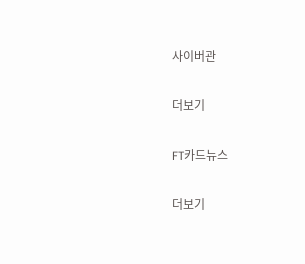사이버관

더보기

FT카드뉴스

더보기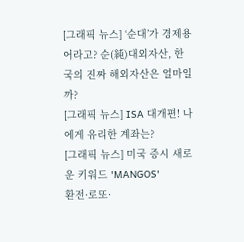[그래픽 뉴스] ‘순대’가 경제용어라고? 순(純)대외자산, 한국의 진짜 해외자산은 얼마일까?
[그래픽 뉴스] ISA 대개편! 나에게 유리한 계좌는?
[그래픽 뉴스] 미국 증시 새로운 키워드 'MANGOS'
환전·로또·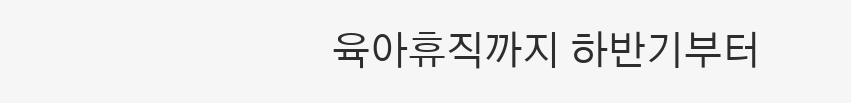육아휴직까지 하반기부터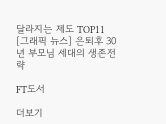달라지는 제도 TOP11
[그래픽 뉴스] 은퇴후 30년 부모님 세대의 생존전략

FT도서

더보기